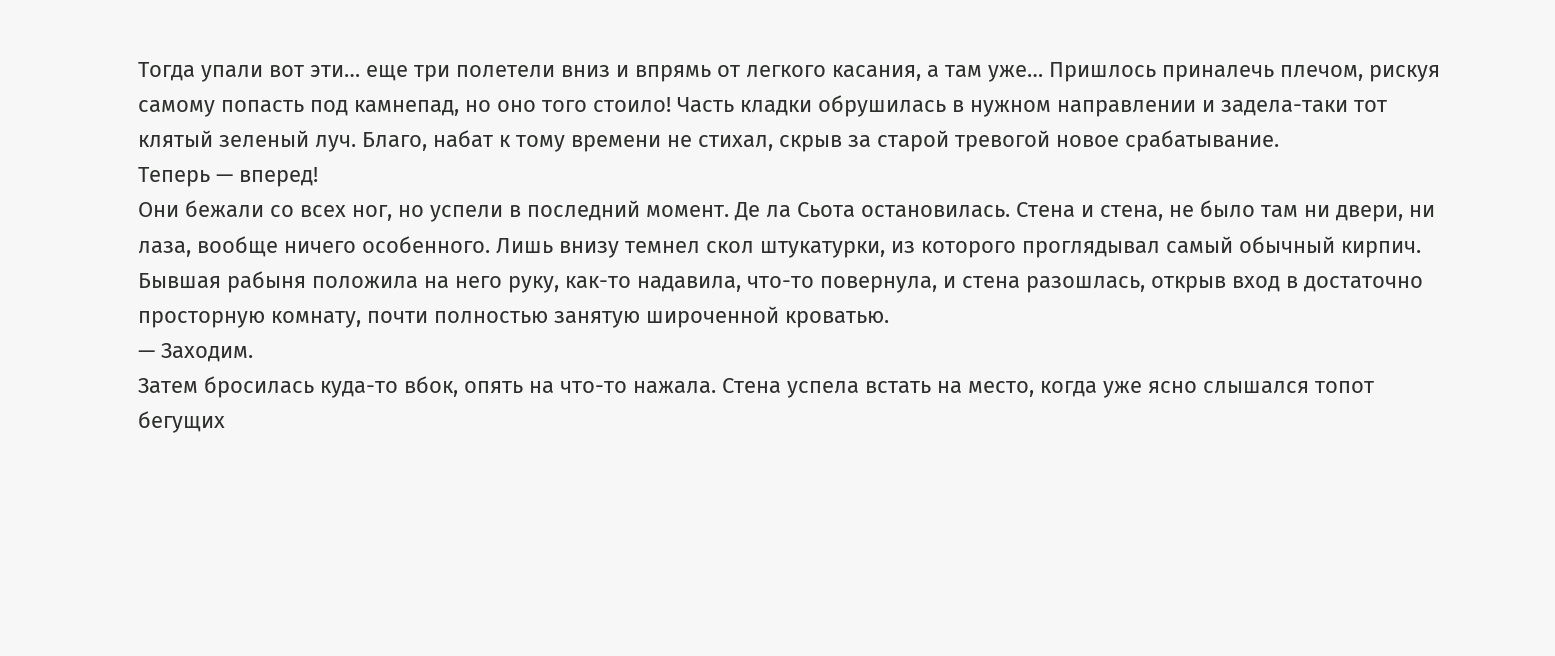Тогда упали вот эти… еще три полетели вниз и впрямь от легкого касания, а там уже… Пришлось приналечь плечом, рискуя самому попасть под камнепад, но оно того стоило! Часть кладки обрушилась в нужном направлении и задела-таки тот клятый зеленый луч. Благо, набат к тому времени не стихал, скрыв за старой тревогой новое срабатывание.
Теперь — вперед!
Они бежали со всех ног, но успели в последний момент. Де ла Сьота остановилась. Стена и стена, не было там ни двери, ни лаза, вообще ничего особенного. Лишь внизу темнел скол штукатурки, из которого проглядывал самый обычный кирпич.
Бывшая рабыня положила на него руку, как-то надавила, что-то повернула, и стена разошлась, открыв вход в достаточно просторную комнату, почти полностью занятую широченной кроватью.
— Заходим.
Затем бросилась куда-то вбок, опять на что-то нажала. Стена успела встать на место, когда уже ясно слышался топот бегущих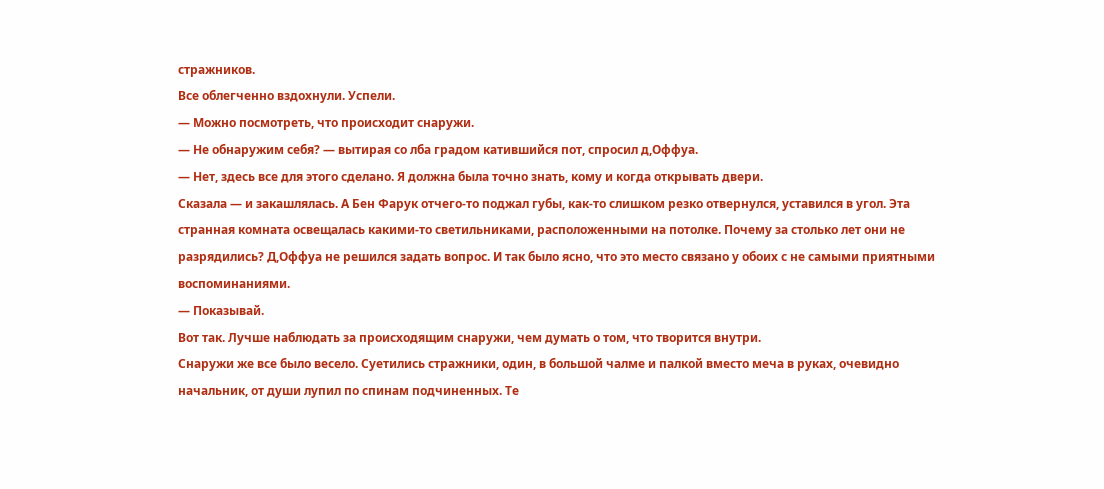стражников.
Все облегченно вздохнули. Успели.
— Можно посмотреть, что происходит снаружи.
— Не обнаружим себя? — вытирая со лба градом катившийся пот, спросил д,Оффуа.
— Нет, здесь все для этого сделано. Я должна была точно знать, кому и когда открывать двери.
Сказала — и закашлялась. А Бен Фарук отчего-то поджал губы, как-то слишком резко отвернулся, уставился в угол. Эта странная комната освещалась какими-то светильниками, расположенными на потолке. Почему за столько лет они не разрядились? Д,Оффуа не решился задать вопрос. И так было ясно, что это место связано у обоих с не самыми приятными воспоминаниями.
— Показывай.
Вот так. Лучше наблюдать за происходящим снаружи, чем думать о том, что творится внутри.
Снаружи же все было весело. Суетились стражники, один, в большой чалме и палкой вместо меча в руках, очевидно начальник, от души лупил по спинам подчиненных. Те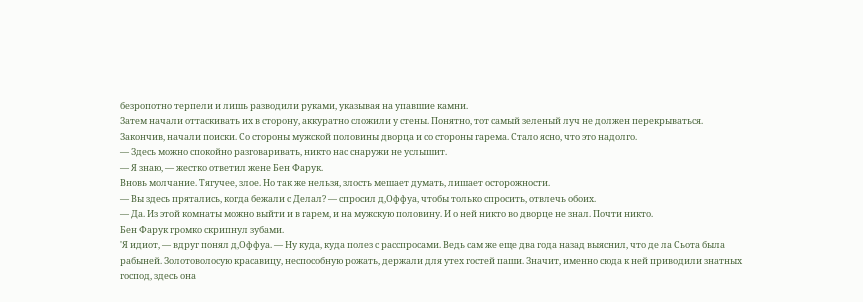безропотно терпели и лишь разводили руками, указывая на упавшие камни.
Затем начали оттаскивать их в сторону, аккуратно сложили у стены. Понятно, тот самый зеленый луч не должен перекрываться.
Закончив, начали поиски. Со стороны мужской половины дворца и со стороны гарема. Стало ясно, что это надолго.
— Здесь можно спокойно разговаривать, никто нас снаружи не услышит.
— Я знаю, — жестко ответил жене Бен Фарук.
Вновь молчание. Тягучее, злое. Но так же нельзя, злость мешает думать, лишает осторожности.
— Вы здесь прятались, когда бежали с Делал? — спросил д,Оффуа, чтобы только спросить, отвлечь обоих.
— Да. Из этой комнаты можно выйти и в гарем, и на мужскую половину. И о ней никто во дворце не знал. Почти никто.
Бен Фарук громко скрипнул зубами.
'Я идиот, — вдруг понял д,Оффуа. — Ну куда, куда полез с расспросами. Ведь сам же еще два года назад выяснил, что де ла Сьота была рабыней. Золотоволосую красавицу, неспособную рожать, держали для утех гостей паши. Значит, именно сюда к ней приводили знатных господ, здесь она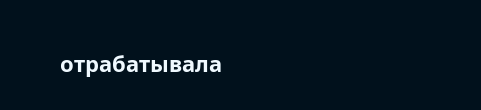отрабатывала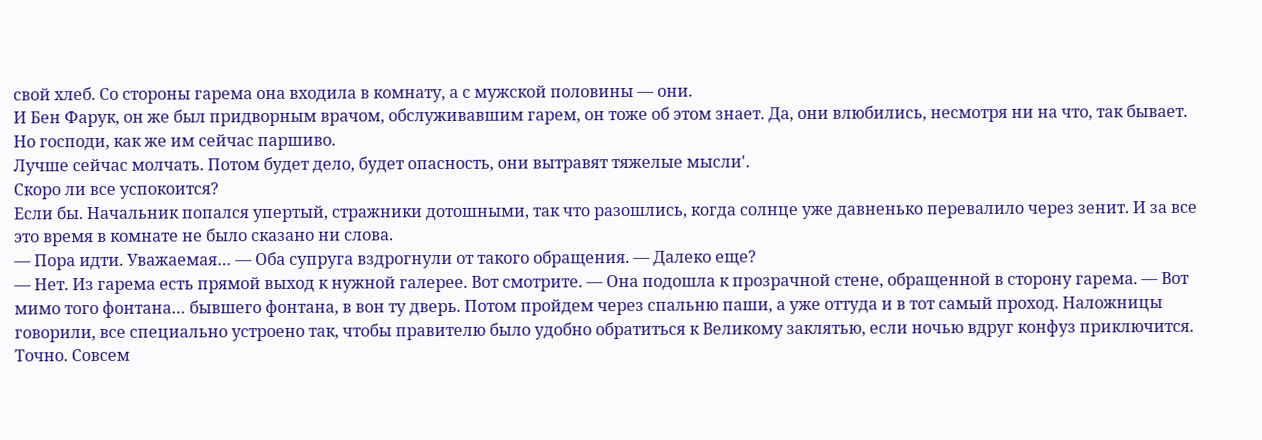свой хлеб. Со стороны гарема она входила в комнату, а с мужской половины — они.
И Бен Фарук, он же был придворным врачом, обслуживавшим гарем, он тоже об этом знает. Да, они влюбились, несмотря ни на что, так бывает. Но господи, как же им сейчас паршиво.
Лучше сейчас молчать. Потом будет дело, будет опасность, они вытравят тяжелые мысли'.
Скоро ли все успокоится?
Если бы. Начальник попался упертый, стражники дотошными, так что разошлись, когда солнце уже давненько перевалило через зенит. И за все это время в комнате не было сказано ни слова.
— Пора идти. Уважаемая… — Оба супруга вздрогнули от такого обращения. — Далеко еще?
— Нет. Из гарема есть прямой выход к нужной галерее. Вот смотрите. — Она подошла к прозрачной стене, обращенной в сторону гарема. — Вот мимо того фонтана… бывшего фонтана, в вон ту дверь. Потом пройдем через спальню паши, а уже оттуда и в тот самый проход. Наложницы говорили, все специально устроено так, чтобы правителю было удобно обратиться к Великому заклятью, если ночью вдруг конфуз приключится.
Точно. Совсем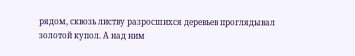рядом, сквозь листву разросшихся деревьев проглядывал золотой купол. А над ним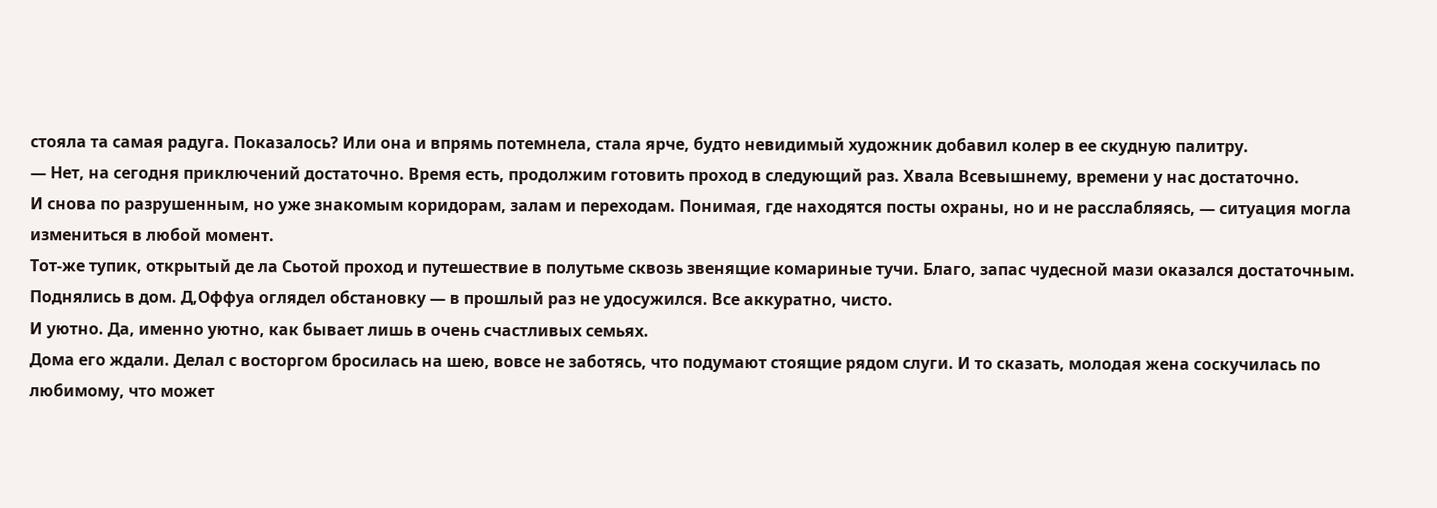стояла та самая радуга. Показалось? Или она и впрямь потемнела, стала ярче, будто невидимый художник добавил колер в ее скудную палитру.
— Нет, на сегодня приключений достаточно. Время есть, продолжим готовить проход в следующий раз. Хвала Всевышнему, времени у нас достаточно.
И снова по разрушенным, но уже знакомым коридорам, залам и переходам. Понимая, где находятся посты охраны, но и не расслабляясь, — ситуация могла измениться в любой момент.
Тот-же тупик, открытый де ла Сьотой проход и путешествие в полутьме сквозь звенящие комариные тучи. Благо, запас чудесной мази оказался достаточным.
Поднялись в дом. Д,Оффуа оглядел обстановку — в прошлый раз не удосужился. Все аккуратно, чисто.
И уютно. Да, именно уютно, как бывает лишь в очень счастливых семьях.
Дома его ждали. Делал с восторгом бросилась на шею, вовсе не заботясь, что подумают стоящие рядом слуги. И то сказать, молодая жена соскучилась по любимому, что может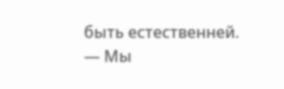быть естественней.
— Мы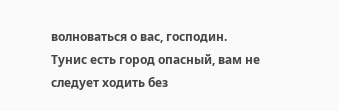волноваться о вас, господин. Тунис есть город опасный, вам не следует ходить без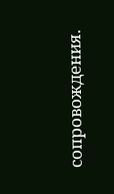сопровождения.